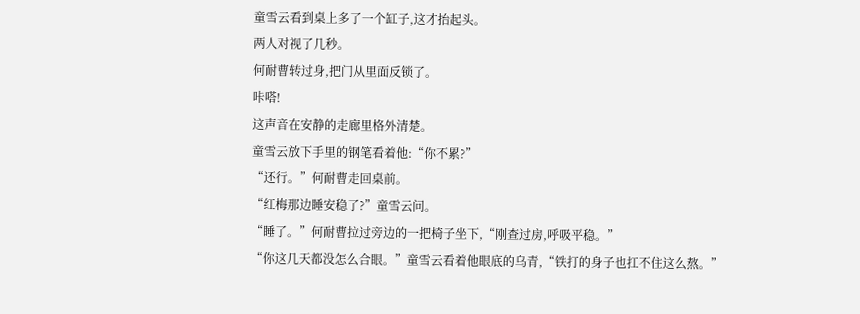童雪云看到桌上多了一个缸子,这才抬起头。
两人对视了几秒。
何耐曹转过身,把门从里面反锁了。
咔嗒!
这声音在安静的走廊里格外清楚。
童雪云放下手里的钢笔看着他:“你不累?”
“还行。”何耐曹走回桌前。
“红梅那边睡安稳了?”童雪云问。
“睡了。”何耐曹拉过旁边的一把椅子坐下,“刚查过房,呼吸平稳。”
“你这几天都没怎么合眼。”童雪云看着他眼底的乌青,“铁打的身子也扛不住这么熬。”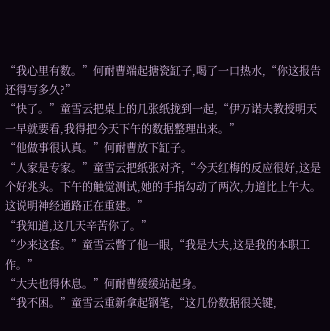“我心里有数。”何耐曹端起搪瓷缸子,喝了一口热水,“你这报告还得写多久?”
“快了。”童雪云把桌上的几张纸拢到一起,“伊万诺夫教授明天一早就要看,我得把今天下午的数据整理出来。”
“他做事很认真。”何耐曹放下缸子。
“人家是专家。”童雪云把纸张对齐,“今天红梅的反应很好,这是个好兆头。下午的触觉测试,她的手指勾动了两次,力道比上午大。这说明神经通路正在重建。”
“我知道,这几天辛苦你了。”
“少来这套。”童雪云瞥了他一眼,“我是大夫,这是我的本职工作。”
“大夫也得休息。”何耐曹缓缓站起身。
“我不困。”童雪云重新拿起钢笔,“这几份数据很关键,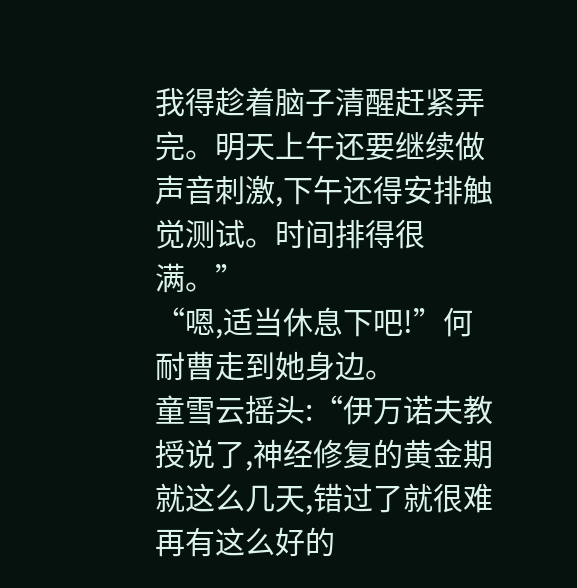我得趁着脑子清醒赶紧弄完。明天上午还要继续做声音刺激,下午还得安排触觉测试。时间排得很满。”
“嗯,适当休息下吧!”何耐曹走到她身边。
童雪云摇头:“伊万诺夫教授说了,神经修复的黄金期就这么几天,错过了就很难再有这么好的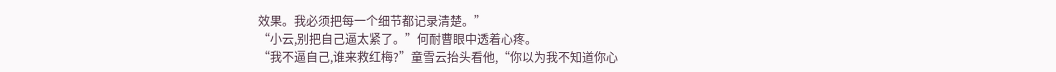效果。我必须把每一个细节都记录清楚。”
“小云,别把自己逼太紧了。”何耐曹眼中透着心疼。
“我不逼自己,谁来救红梅?”童雪云抬头看他,“你以为我不知道你心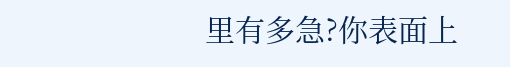里有多急?你表面上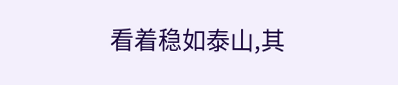看着稳如泰山,其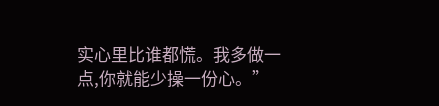实心里比谁都慌。我多做一点,你就能少操一份心。”